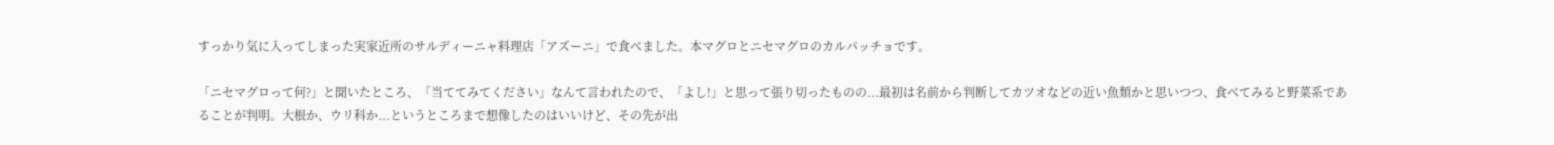すっかり気に入ってしまった実家近所のサルディーニャ料理店「アズーニ」で食べました。本マグロとニセマグロのカルパッチョです。

「ニセマグロって何?」と聞いたところ、「当ててみてください」なんて言われたので、「よし!」と思って張り切ったものの...最初は名前から判断してカツオなどの近い魚類かと思いつつ、食べてみると野菜系であることが判明。大根か、ウリ科か...というところまで想像したのはいいけど、その先が出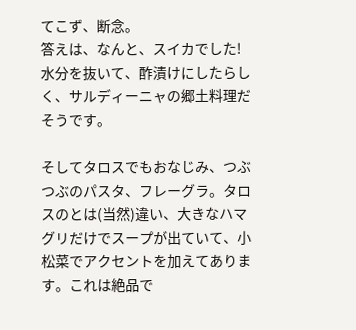てこず、断念。
答えは、なんと、スイカでした!
水分を抜いて、酢漬けにしたらしく、サルディーニャの郷土料理だそうです。

そしてタロスでもおなじみ、つぶつぶのパスタ、フレーグラ。タロスのとは(当然)違い、大きなハマグリだけでスープが出ていて、小松菜でアクセントを加えてあります。これは絶品で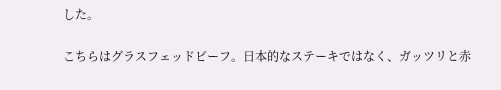した。

こちらはグラスフェッドビーフ。日本的なステーキではなく、ガッツリと赤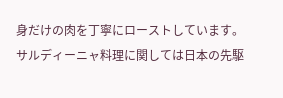身だけの肉を丁寧にローストしています。
サルディーニャ料理に関しては日本の先駆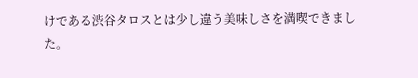けである渋谷タロスとは少し違う美味しさを満喫できました。